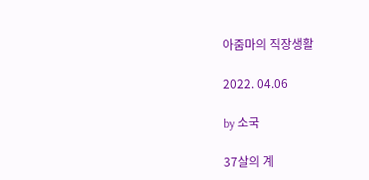아줌마의 직장생활

2022. 04.06

by 소국

37살의 계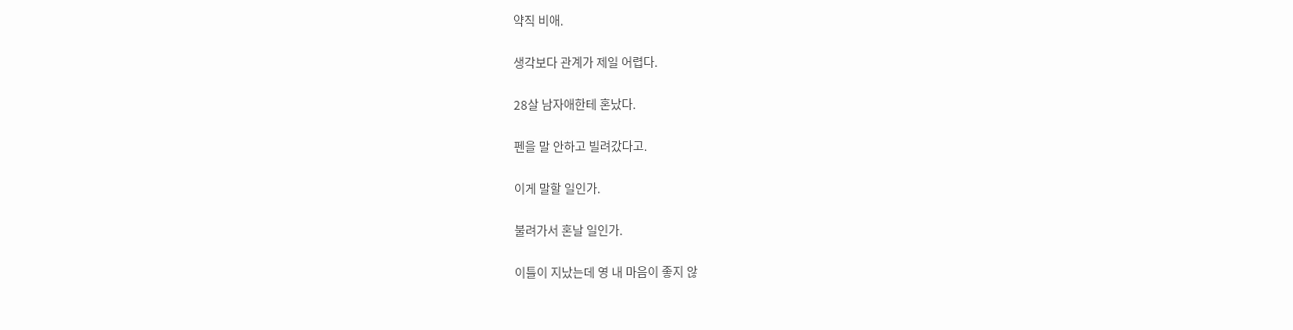약직 비애.

생각보다 관계가 제일 어렵다.

28살 남자애한테 혼났다.

펜을 말 안하고 빌려갔다고.

이게 말할 일인가.

불려가서 혼날 일인가.

이틀이 지났는데 영 내 마음이 좋지 않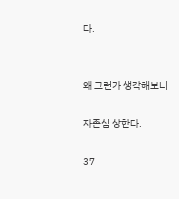다.


왜 그런가 생각해보니

자존심 상한다.

37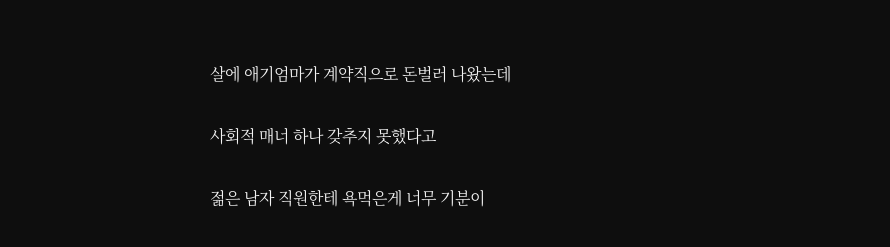살에 애기엄마가 계약직으로 돈벌러 나왔는데

사회적 매너 하나 갖추지 못했다고

젊은 남자 직원한테 욕먹은게 너무 기분이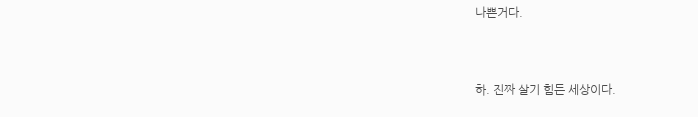나쁜거다.


하. 진짜 살기 힘든 세상이다.